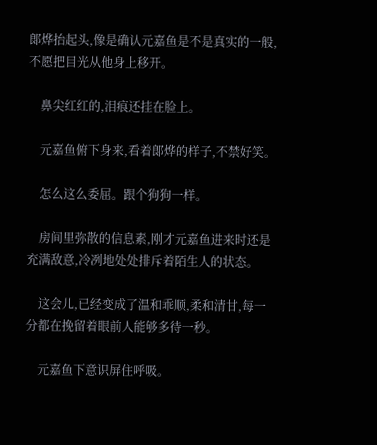郞烨抬起头,像是确认元嘉鱼是不是真实的一般,不愿把目光从他身上移开。

    鼻尖红红的,泪痕还挂在脸上。

    元嘉鱼俯下身来,看着郞烨的样子,不禁好笑。

    怎么这么委屈。跟个狗狗一样。

    房间里弥散的信息素,刚才元嘉鱼进来时还是充满敌意,冷冽地处处排斥着陌生人的状态。

    这会儿,已经变成了温和乖顺,柔和清甘,每一分都在挽留着眼前人能够多待一秒。

    元嘉鱼下意识屏住呼吸。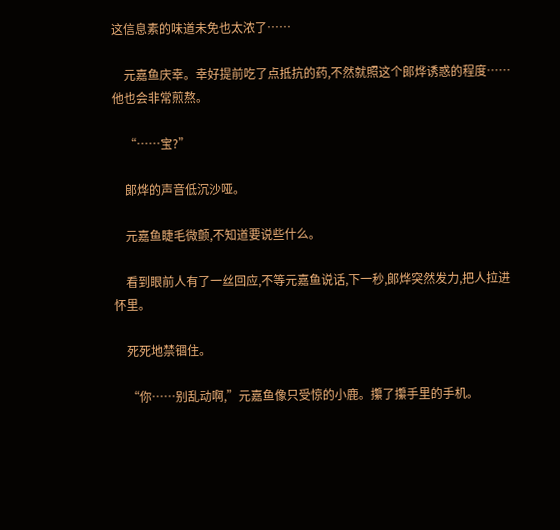这信息素的味道未免也太浓了……

    元嘉鱼庆幸。幸好提前吃了点抵抗的药,不然就照这个郞烨诱惑的程度……他也会非常煎熬。

    “……宝?”

    郞烨的声音低沉沙哑。

    元嘉鱼睫毛微颤,不知道要说些什么。

    看到眼前人有了一丝回应,不等元嘉鱼说话,下一秒,郞烨突然发力,把人拉进怀里。

    死死地禁锢住。

    “你……别乱动啊,”元嘉鱼像只受惊的小鹿。攥了攥手里的手机。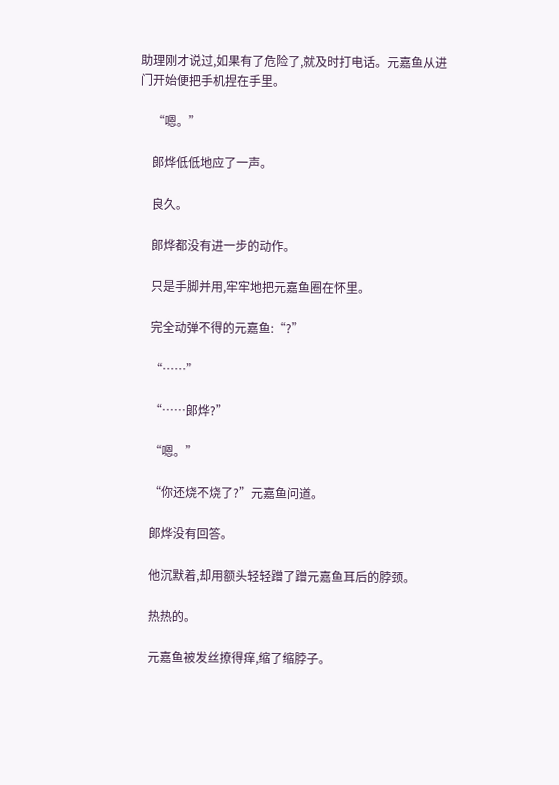助理刚才说过,如果有了危险了,就及时打电话。元嘉鱼从进门开始便把手机捏在手里。

    “嗯。”

    郞烨低低地应了一声。

    良久。

    郞烨都没有进一步的动作。

    只是手脚并用,牢牢地把元嘉鱼圈在怀里。

    完全动弹不得的元嘉鱼:“?”

    “……”

    “……郞烨?”

    “嗯。”

    “你还烧不烧了?”元嘉鱼问道。

    郞烨没有回答。

    他沉默着,却用额头轻轻蹭了蹭元嘉鱼耳后的脖颈。

    热热的。

    元嘉鱼被发丝撩得痒,缩了缩脖子。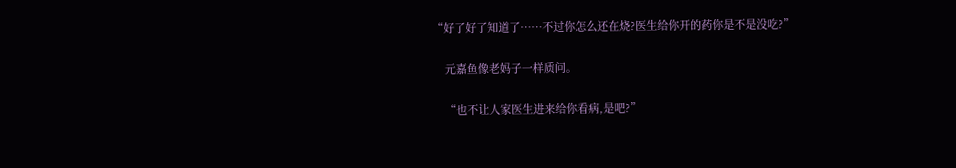“好了好了知道了……不过你怎么还在烧?医生给你开的药你是不是没吃?”

    元嘉鱼像老妈子一样质问。

    “也不让人家医生进来给你看病,是吧?”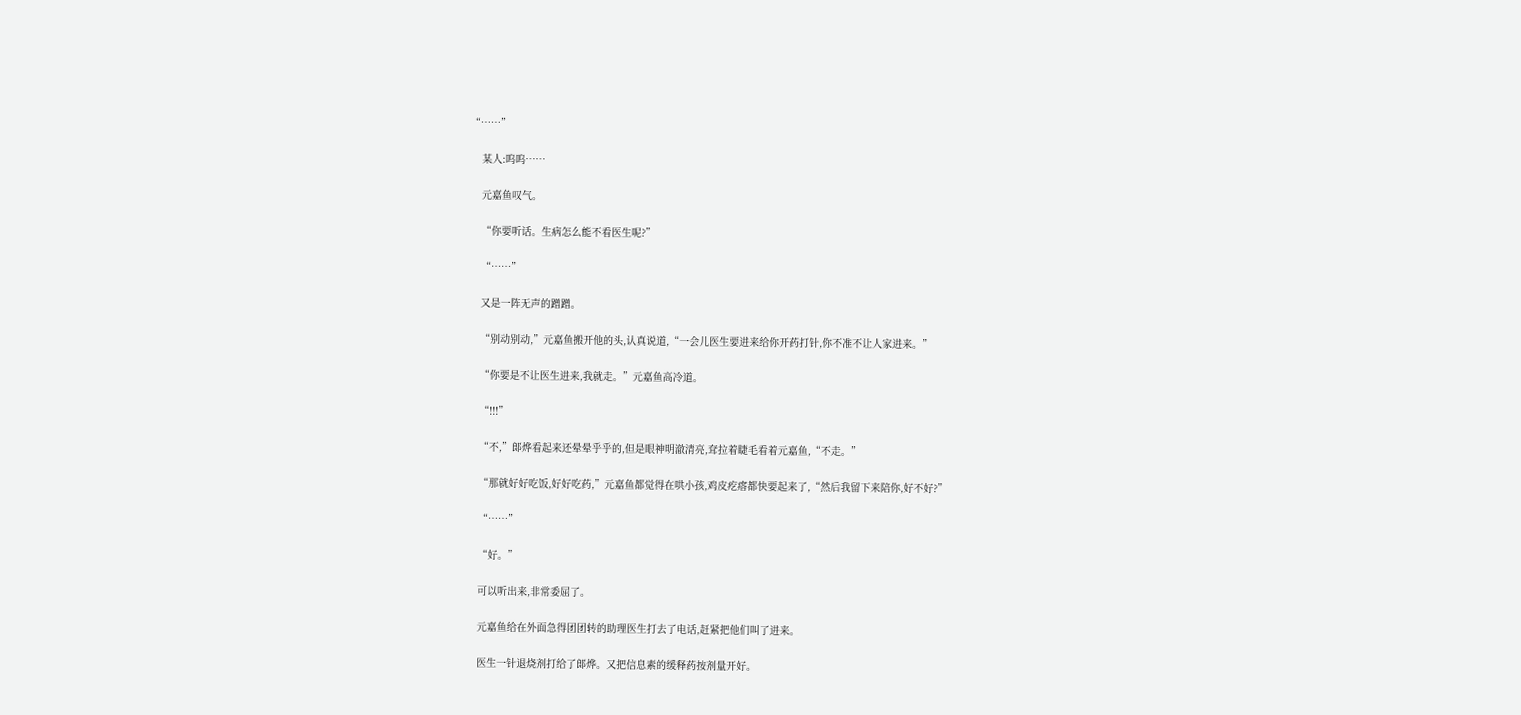“……”

    某人:呜呜……

    元嘉鱼叹气。

    “你要听话。生病怎么能不看医生呢?”

    “……”

    又是一阵无声的蹭蹭。

    “别动别动,”元嘉鱼搬开他的头,认真说道,“一会儿医生要进来给你开药打针,你不准不让人家进来。”

    “你要是不让医生进来,我就走。”元嘉鱼高冷道。

    “!!!”

    “不,”郞烨看起来还晕晕乎乎的,但是眼神明澈清亮,耷拉着睫毛看着元嘉鱼,“不走。”

    “那就好好吃饭,好好吃药,”元嘉鱼都觉得在哄小孩,鸡皮疙瘩都快要起来了,“然后我留下来陪你,好不好?”

    “……”

    “好。”

    可以听出来,非常委屈了。

    元嘉鱼给在外面急得团团转的助理医生打去了电话,赶紧把他们叫了进来。

    医生一针退烧剂打给了郞烨。又把信息素的缓释药按剂量开好。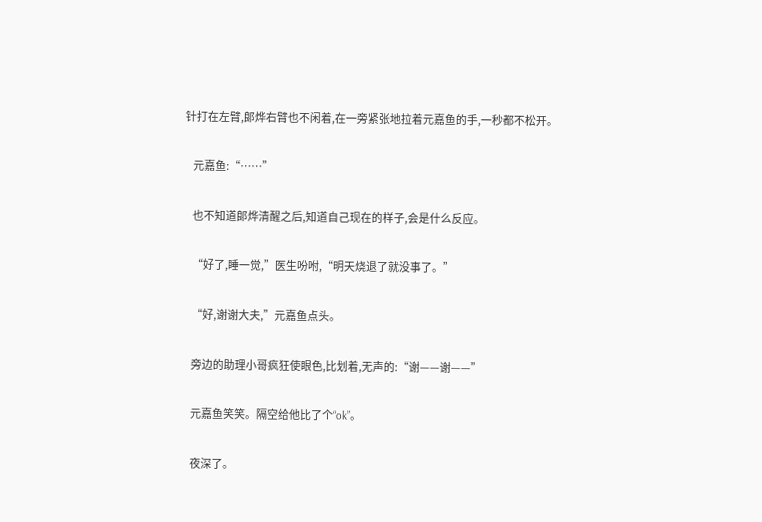针打在左臂,郞烨右臂也不闲着,在一旁紧张地拉着元嘉鱼的手,一秒都不松开。

    元嘉鱼:“……”

    也不知道郞烨清醒之后,知道自己现在的样子,会是什么反应。

    “好了,睡一觉,”医生吩咐,“明天烧退了就没事了。”

    “好,谢谢大夫,”元嘉鱼点头。

    旁边的助理小哥疯狂使眼色,比划着,无声的:“谢——谢——”

    元嘉鱼笑笑。隔空给他比了个“ok”。

    夜深了。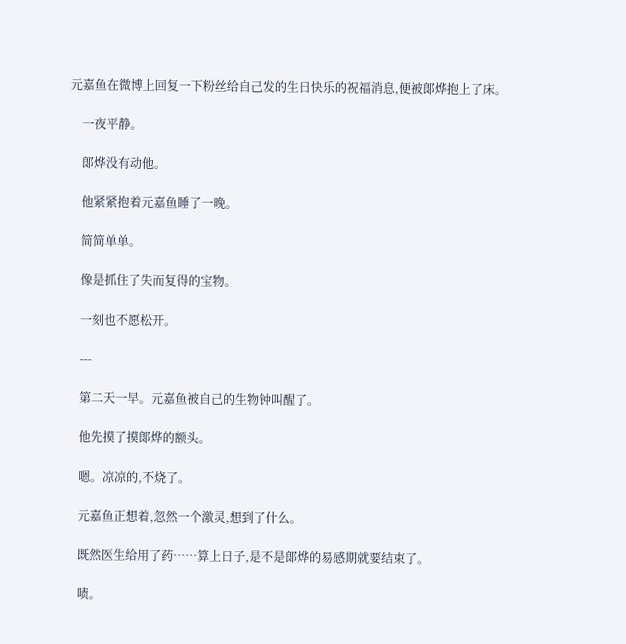元嘉鱼在微博上回复一下粉丝给自己发的生日快乐的祝福消息,便被郞烨抱上了床。

    一夜平静。

    郞烨没有动他。

    他紧紧抱着元嘉鱼睡了一晚。

    简简单单。

    像是抓住了失而复得的宝物。

    一刻也不愿松开。

    ---

    第二天一早。元嘉鱼被自己的生物钟叫醒了。

    他先摸了摸郞烨的额头。

    嗯。凉凉的,不烧了。

    元嘉鱼正想着,忽然一个激灵,想到了什么。

    既然医生给用了药……算上日子,是不是郞烨的易感期就要结束了。

    啧。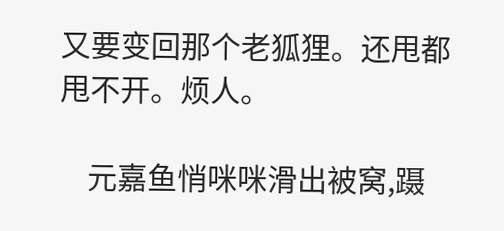又要变回那个老狐狸。还甩都甩不开。烦人。

    元嘉鱼悄咪咪滑出被窝,蹑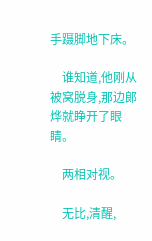手蹑脚地下床。

    谁知道,他刚从被窝脱身,那边郞烨就睁开了眼睛。

    两相对视。

    无比,清醒,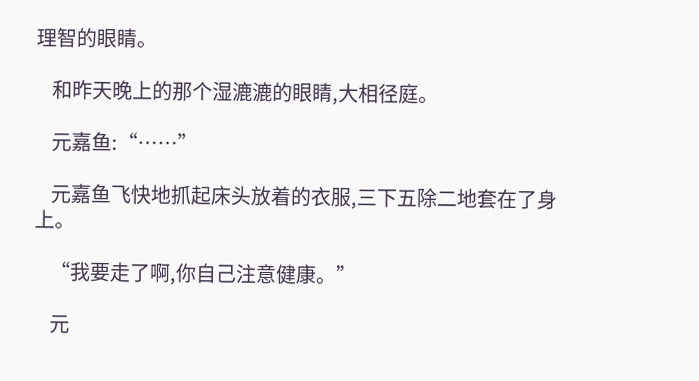理智的眼睛。

    和昨天晚上的那个湿漉漉的眼睛,大相径庭。

    元嘉鱼:“……”

    元嘉鱼飞快地抓起床头放着的衣服,三下五除二地套在了身上。

    “我要走了啊,你自己注意健康。”

    元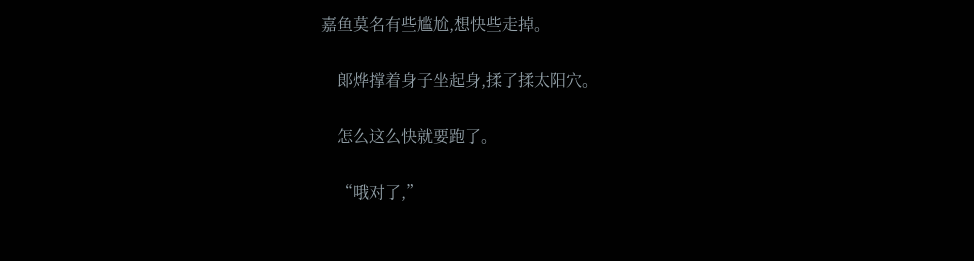嘉鱼莫名有些尴尬,想快些走掉。

    郞烨撑着身子坐起身,揉了揉太阳穴。

    怎么这么快就要跑了。

    “哦对了,”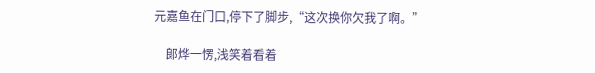元嘉鱼在门口,停下了脚步,“这次换你欠我了啊。”

    郞烨一愣,浅笑着看着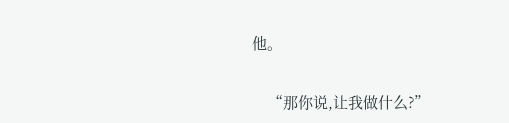他。

    “那你说,让我做什么?”